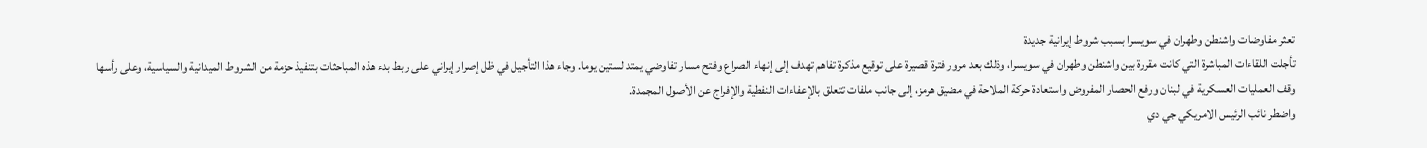تعثر مفاوضات واشنطن وطهران في سويسرا بسبب شروط إيرانية جديدة
تأجلت اللقاءات المباشرة التي كانت مقررة بين واشنطن وطهران في سويسرا، وذلك بعد مرور فترة قصيرة على توقيع مذكرة تفاهم تهدف إلى إنهاء الصراع وفتح مسار تفاوضي يمتد لستين يوما. وجاء هذا التأجيل في ظل إصرار إيراني على ربط بدء هذه المباحثات بتنفيذ حزمة من الشروط الميدانية والسياسية، وعلى رأسها وقف العمليات العسكرية في لبنان ورفع الحصار المفروض واستعادة حركة الملاحة في مضيق هرمز، إلى جانب ملفات تتعلق بالإعفاءات النفطية والإفراج عن الأصول المجمدة.
واضطر نائب الرئيس الامريكي جي دي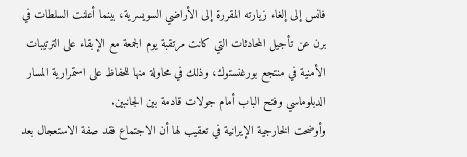فانس إلى إلغاء زيارته المقررة إلى الأراضي السويسرية، بينما أعلنت السلطات في برن عن تأجيل المحادثات التي كانت مرتقبة يوم الجمعة مع الإبقاء على الترتيبات الأمنية في منتجع بورغنستوك، وذلك في محاولة منها للحفاظ على استمرارية المسار الدبلوماسي وفتح الباب أمام جولات قادمة بين الجانبين.
وأوضحت الخارجية الإيرانية في تعقيب لها أن الاجتماع فقد صفة الاستعجال بعد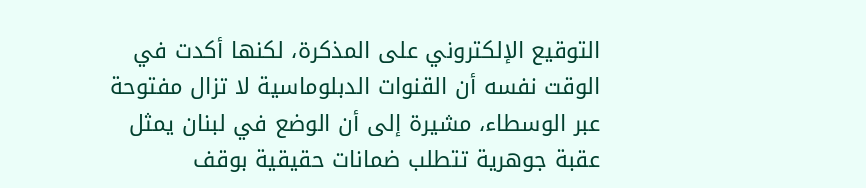التوقيع الإلكتروني على المذكرة، لكنها أكدت في الوقت نفسه أن القنوات الدبلوماسية لا تزال مفتوحة عبر الوسطاء، مشيرة إلى أن الوضع في لبنان يمثل عقبة جوهرية تتطلب ضمانات حقيقية بوقف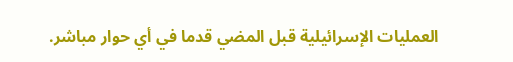العمليات الإسرائيلية قبل المضي قدما في أي حوار مباشر.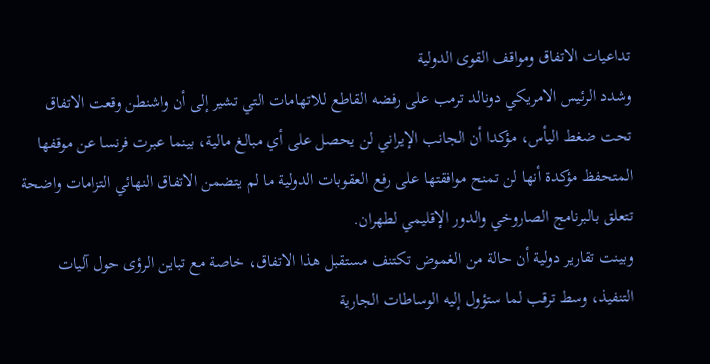تداعيات الاتفاق ومواقف القوى الدولية
وشدد الرئيس الامريكي دونالد ترمب على رفضه القاطع للاتهامات التي تشير إلى أن واشنطن وقعت الاتفاق تحت ضغط اليأس، مؤكدا أن الجانب الإيراني لن يحصل على أي مبالغ مالية، بينما عبرت فرنسا عن موقفها المتحفظ مؤكدة أنها لن تمنح موافقتها على رفع العقوبات الدولية ما لم يتضمن الاتفاق النهائي التزامات واضحة تتعلق بالبرنامج الصاروخي والدور الإقليمي لطهران.
وبينت تقارير دولية أن حالة من الغموض تكتنف مستقبل هذا الاتفاق، خاصة مع تباين الرؤى حول آليات التنفيذ، وسط ترقب لما ستؤول إليه الوساطات الجارية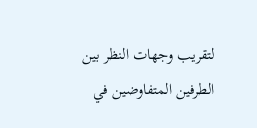لتقريب وجهات النظر بين الطرفين المتفاوضين في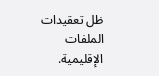ظل تعقيدات الملفات الإقليمية.